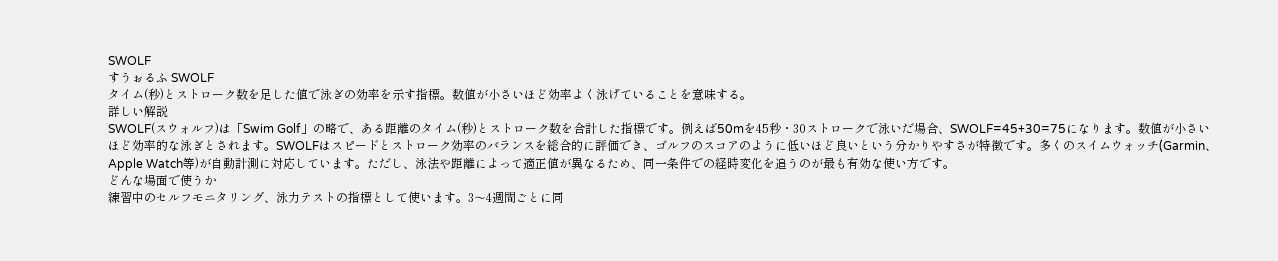SWOLF
すうぉるふ SWOLF
タイム(秒)とストローク数を足した値で泳ぎの効率を示す指標。数値が小さいほど効率よく泳げていることを意味する。
詳しい解説
SWOLF(スウォルフ)は「Swim Golf」の略で、ある距離のタイム(秒)とストローク数を合計した指標です。例えば50mを45秒・30ストロークで泳いだ場合、SWOLF=45+30=75になります。数値が小さいほど効率的な泳ぎとされます。SWOLFはスピードとストローク効率のバランスを総合的に評価でき、ゴルフのスコアのように低いほど良いという分かりやすさが特徴です。多くのスイムウォッチ(Garmin、Apple Watch等)が自動計測に対応しています。ただし、泳法や距離によって適正値が異なるため、同一条件での経時変化を追うのが最も有効な使い方です。
どんな場面で使うか
練習中のセルフモニタリング、泳力テストの指標として使います。3〜4週間ごとに同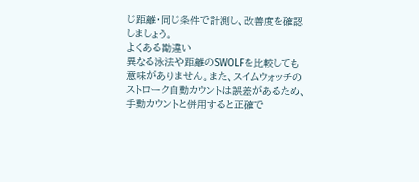じ距離・同じ条件で計測し、改善度を確認しましょう。
よくある勘違い
異なる泳法や距離のSWOLFを比較しても意味がありません。また、スイムウォッチのストローク自動カウントは誤差があるため、手動カウントと併用すると正確で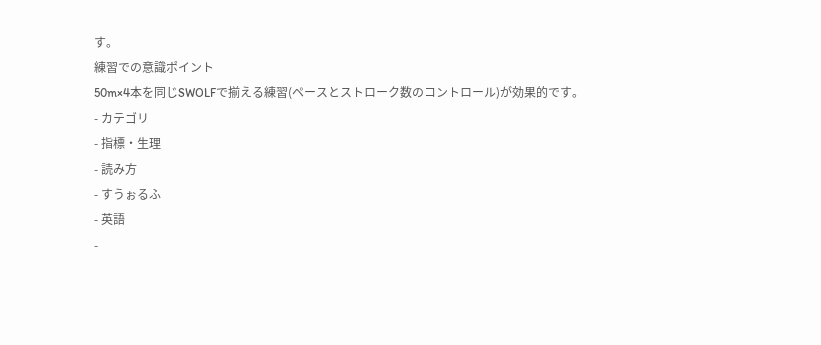す。
練習での意識ポイント
50m×4本を同じSWOLFで揃える練習(ペースとストローク数のコントロール)が効果的です。
- カテゴリ
- 指標・生理
- 読み方
- すうぉるふ
- 英語
-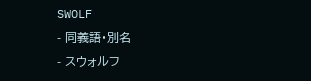SWOLF
- 同義語・別名
- スウォルフ